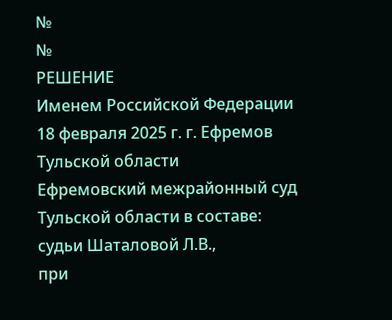№
№
РЕШЕНИЕ
Именем Российской Федерации
18 февраля 2025 г. г. Ефремов Тульской области
Ефремовский межрайонный суд Тульской области в составе:
судьи Шаталовой Л.В.,
при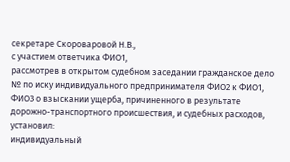секретаре Скороваровой Н.В.,
с участием ответчика ФИО1,
рассмотрев в открытом судебном заседании гражданское дело № по иску индивидуального предпринимателя ФИО2 к ФИО1, ФИО3 о взыскании ущерба, причиненного в результате дорожно-транспортного происшествия, и судебных расходов,
установил:
индивидуальный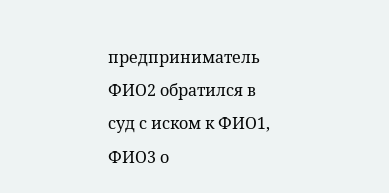предприниматель ФИО2 обратился в суд с иском к ФИО1, ФИО3 о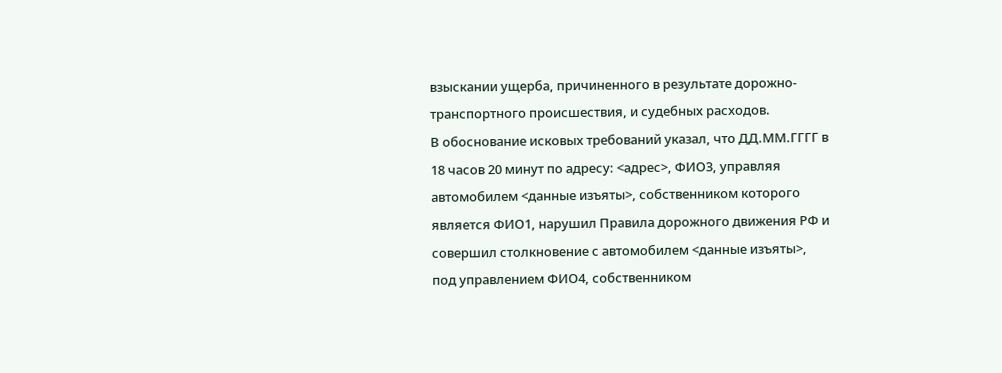взыскании ущерба, причиненного в результате дорожно-транспортного происшествия, и судебных расходов.
В обоснование исковых требований указал, что ДД.ММ.ГГГГ в 18 часов 20 минут по адресу: <адрес>, ФИО3, управляя автомобилем <данные изъяты>, собственником которого является ФИО1, нарушил Правила дорожного движения РФ и совершил столкновение с автомобилем <данные изъяты>, под управлением ФИО4, собственником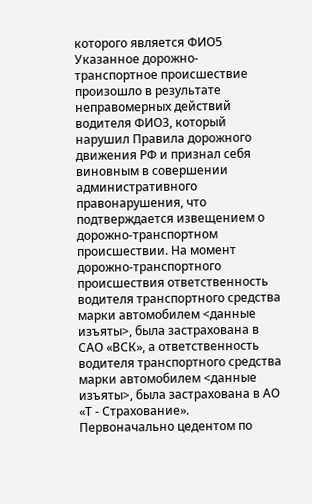которого является ФИО5 Указанное дорожно-транспортное происшествие произошло в результате неправомерных действий водителя ФИО3, который нарушил Правила дорожного движения РФ и признал себя виновным в совершении административного правонарушения, что подтверждается извещением о дорожно-транспортном происшествии. На момент дорожно-транспортного происшествия ответственность водителя транспортного средства марки автомобилем <данные изъяты>, была застрахована в САО «ВСК», а ответственность водителя транспортного средства марки автомобилем <данные изъяты>, была застрахована в АО «Т - Страхование». Первоначально цедентом по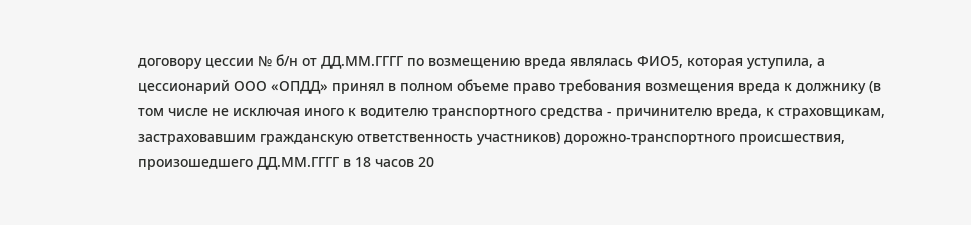договору цессии № б/н от ДД.ММ.ГГГГ по возмещению вреда являлась ФИО5, которая уступила, а цессионарий ООО «ОПДД» принял в полном объеме право требования возмещения вреда к должнику (в том числе не исключая иного к водителю транспортного средства - причинителю вреда, к страховщикам, застраховавшим гражданскую ответственность участников) дорожно-транспортного происшествия, произошедшего ДД.ММ.ГГГГ в 18 часов 20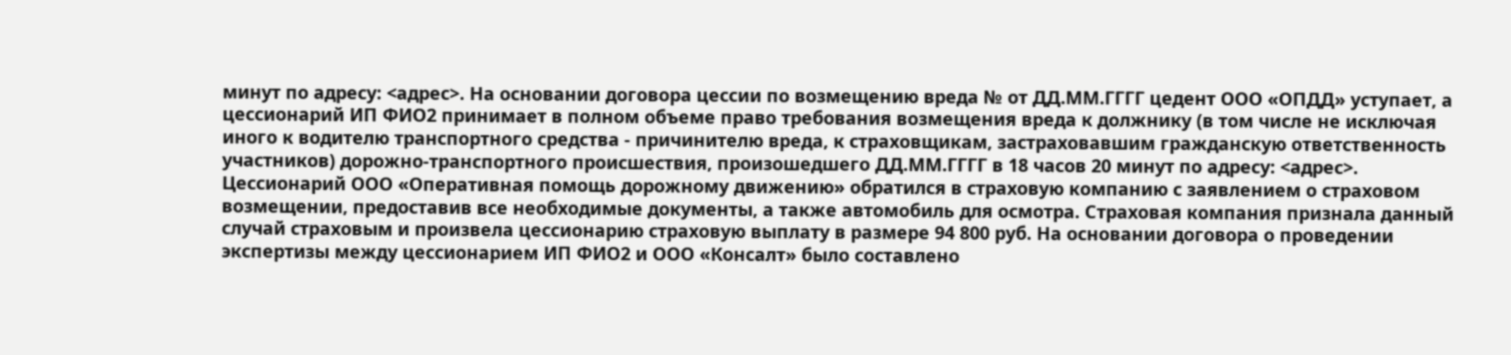минут по адресу: <адрес>. На основании договора цессии по возмещению вреда № от ДД.ММ.ГГГГ цедент ООО «ОПДД» уступает, а цессионарий ИП ФИО2 принимает в полном объеме право требования возмещения вреда к должнику (в том числе не исключая иного к водителю транспортного средства - причинителю вреда, к страховщикам, застраховавшим гражданскую ответственность участников) дорожно-транспортного происшествия, произошедшего ДД.ММ.ГГГГ в 18 часов 20 минут по адресу: <адрес>. Цессионарий ООО «Оперативная помощь дорожному движению» обратился в страховую компанию с заявлением о страховом возмещении, предоставив все необходимые документы, а также автомобиль для осмотра. Страховая компания признала данный случай страховым и произвела цессионарию страховую выплату в размере 94 800 руб. На основании договора о проведении экспертизы между цессионарием ИП ФИО2 и ООО «Консалт» было составлено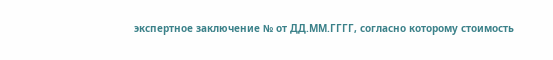экспертное заключение № от ДД.ММ.ГГГГ, согласно которому стоимость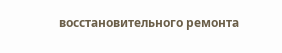восстановительного ремонта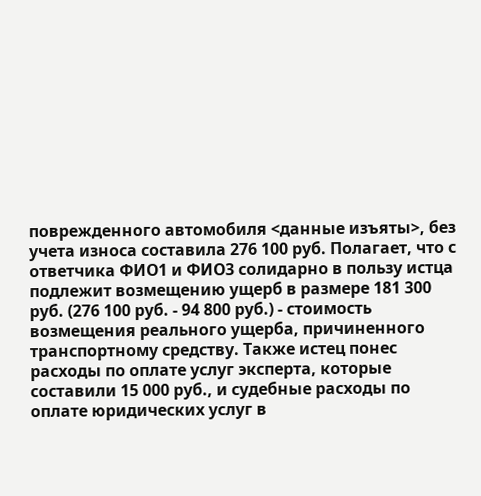поврежденного автомобиля <данные изъяты>, без учета износа составила 276 100 руб. Полагает, что с ответчика ФИО1 и ФИО3 солидарно в пользу истца подлежит возмещению ущерб в размере 181 300 руб. (276 100 руб. - 94 800 руб.) - стоимость возмещения реального ущерба, причиненного транспортному средству. Также истец понес расходы по оплате услуг эксперта, которые составили 15 000 руб., и судебные расходы по оплате юридических услуг в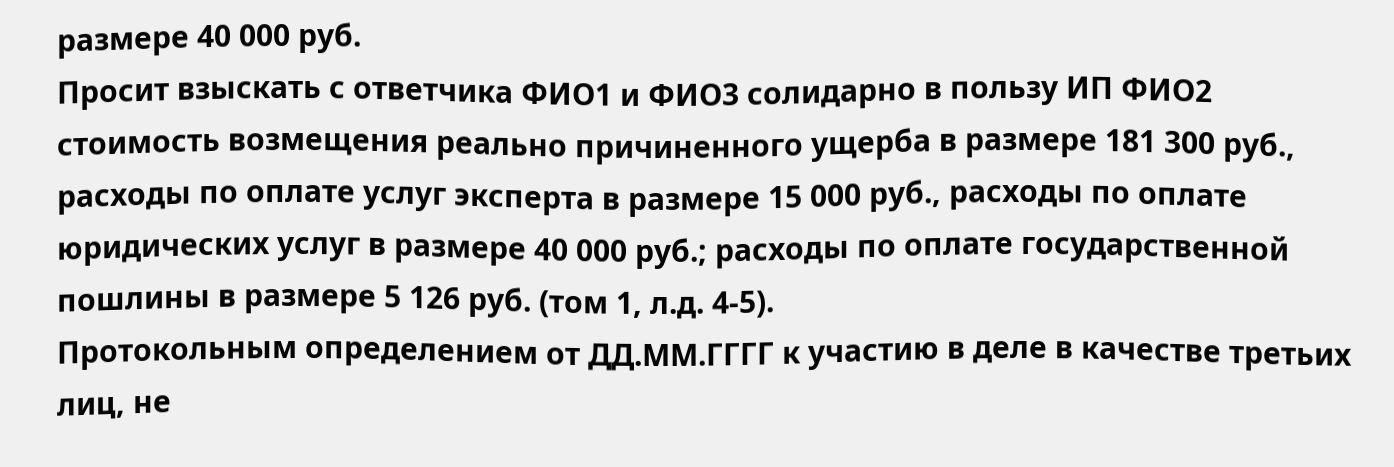размере 40 000 руб.
Просит взыскать с ответчика ФИО1 и ФИО3 солидарно в пользу ИП ФИО2 стоимость возмещения реально причиненного ущерба в размере 181 300 руб., расходы по оплате услуг эксперта в размере 15 000 руб., расходы по оплате юридических услуг в размере 40 000 руб.; расходы по оплате государственной пошлины в размере 5 126 руб. (том 1, л.д. 4-5).
Протокольным определением от ДД.ММ.ГГГГ к участию в деле в качестве третьих лиц, не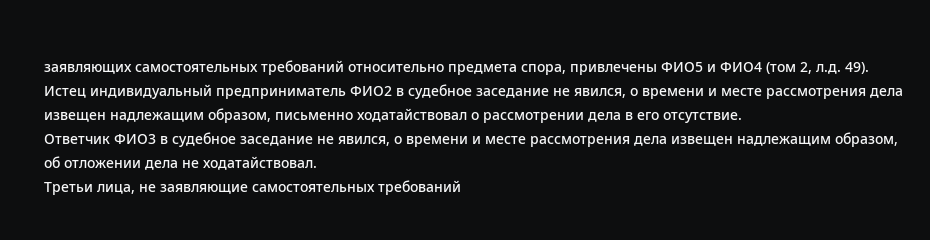заявляющих самостоятельных требований относительно предмета спора, привлечены ФИО5 и ФИО4 (том 2, л.д. 49).
Истец индивидуальный предприниматель ФИО2 в судебное заседание не явился, о времени и месте рассмотрения дела извещен надлежащим образом, письменно ходатайствовал о рассмотрении дела в его отсутствие.
Ответчик ФИО3 в судебное заседание не явился, о времени и месте рассмотрения дела извещен надлежащим образом, об отложении дела не ходатайствовал.
Третьи лица, не заявляющие самостоятельных требований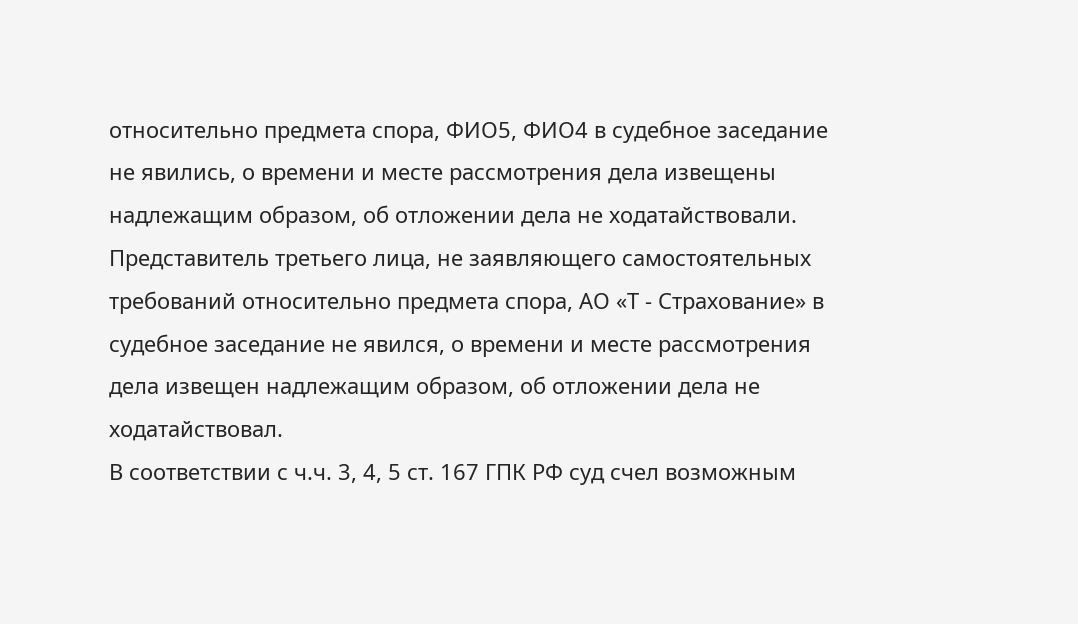относительно предмета спора, ФИО5, ФИО4 в судебное заседание не явились, о времени и месте рассмотрения дела извещены надлежащим образом, об отложении дела не ходатайствовали.
Представитель третьего лица, не заявляющего самостоятельных требований относительно предмета спора, АО «Т - Страхование» в судебное заседание не явился, о времени и месте рассмотрения дела извещен надлежащим образом, об отложении дела не ходатайствовал.
В соответствии с ч.ч. 3, 4, 5 ст. 167 ГПК РФ суд счел возможным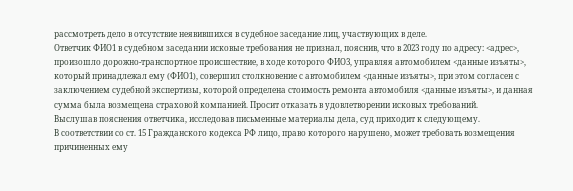рассмотреть дело в отсутствие неявившихся в судебное заседание лиц, участвующих в деле.
Ответчик ФИО1 в судебном заседании исковые требования не признал, пояснив, что в 2023 году по адресу: <адрес>, произошло дорожно-транспортное происшествие, в ходе которого ФИО3, управляя автомобилем <данные изъяты>, который принадлежал ему (ФИО1), совершил столкновение с автомобилем <данные изъяты>, при этом согласен с заключением судебной экспертизы, которой определена стоимость ремонта автомобиля <данные изъяты>, и данная сумма была возмещена страховой компанией. Просит отказать в удовлетворении исковых требований.
Выслушав пояснения ответчика, исследовав письменные материалы дела, суд приходит к следующему.
В соответствии со ст. 15 Гражданского кодекса РФ лицо, право которого нарушено, может требовать возмещения причиненных ему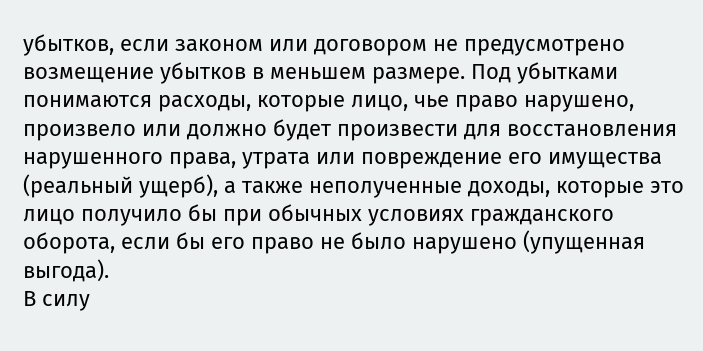убытков, если законом или договором не предусмотрено возмещение убытков в меньшем размере. Под убытками понимаются расходы, которые лицо, чье право нарушено, произвело или должно будет произвести для восстановления нарушенного права, утрата или повреждение его имущества (реальный ущерб), а также неполученные доходы, которые это лицо получило бы при обычных условиях гражданского оборота, если бы его право не было нарушено (упущенная выгода).
В силу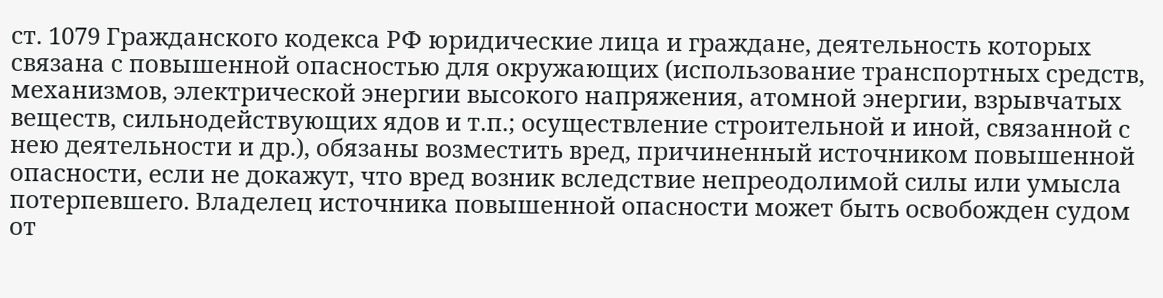ст. 1079 Гражданского кодекса РФ юридические лица и граждане, деятельность которых связана с повышенной опасностью для окружающих (использование транспортных средств, механизмов, электрической энергии высокого напряжения, атомной энергии, взрывчатых веществ, сильнодействующих ядов и т.п.; осуществление строительной и иной, связанной с нею деятельности и др.), обязаны возместить вред, причиненный источником повышенной опасности, если не докажут, что вред возник вследствие непреодолимой силы или умысла потерпевшего. Владелец источника повышенной опасности может быть освобожден судом от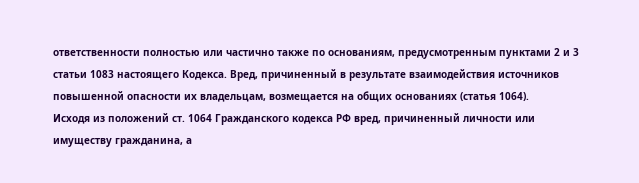ответственности полностью или частично также по основаниям, предусмотренным пунктами 2 и 3 статьи 1083 настоящего Кодекса. Вред, причиненный в результате взаимодействия источников повышенной опасности их владельцам, возмещается на общих основаниях (статья 1064).
Исходя из положений ст. 1064 Гражданского кодекса РФ вред, причиненный личности или имуществу гражданина, а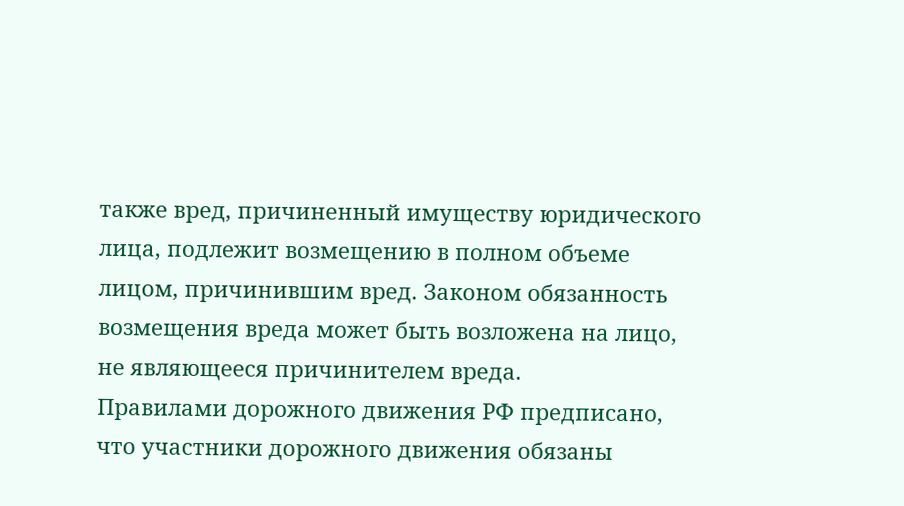также вред, причиненный имуществу юридического лица, подлежит возмещению в полном объеме лицом, причинившим вред. Законом обязанность возмещения вреда может быть возложена на лицо, не являющееся причинителем вреда.
Правилами дорожного движения РФ предписано, что участники дорожного движения обязаны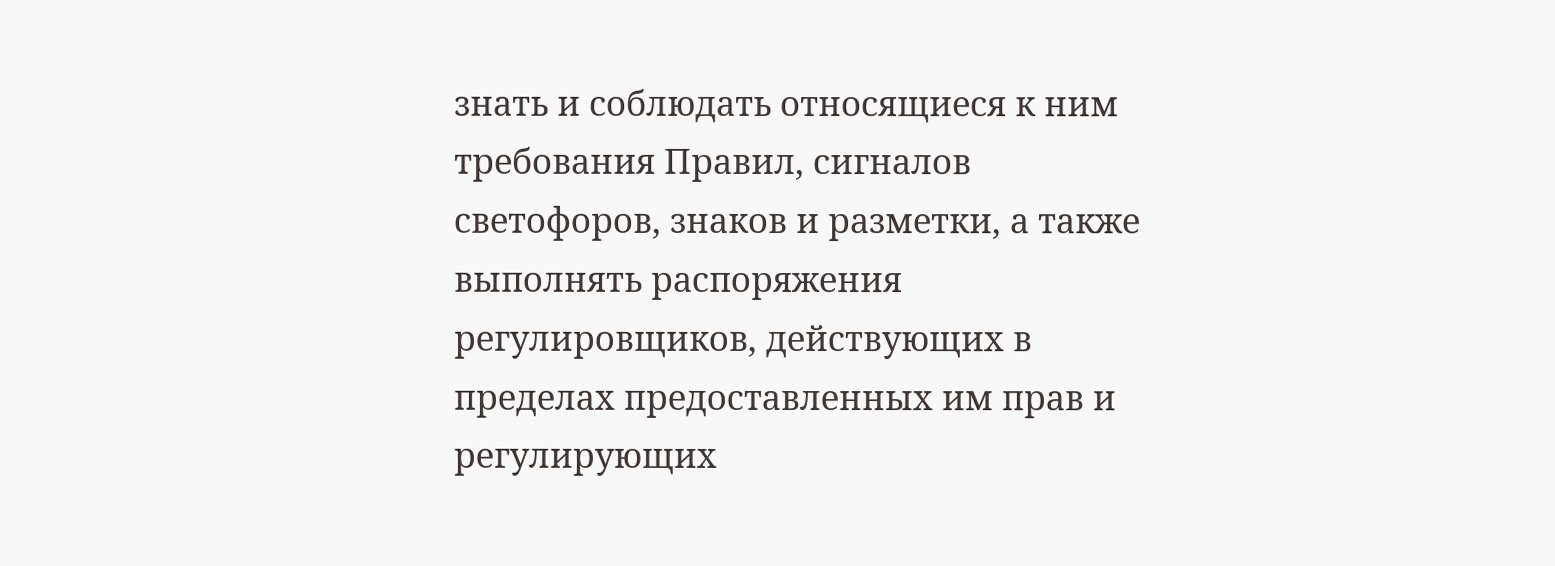знать и соблюдать относящиеся к ним требования Правил, сигналов светофоров, знаков и разметки, а также выполнять распоряжения регулировщиков, действующих в пределах предоставленных им прав и регулирующих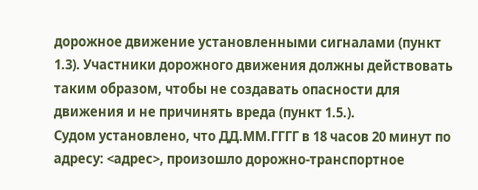дорожное движение установленными сигналами (пункт 1.3). Участники дорожного движения должны действовать таким образом, чтобы не создавать опасности для движения и не причинять вреда (пункт 1.5.).
Судом установлено, что ДД.ММ.ГГГГ в 18 часов 20 минут по адресу: <адрес>, произошло дорожно-транспортное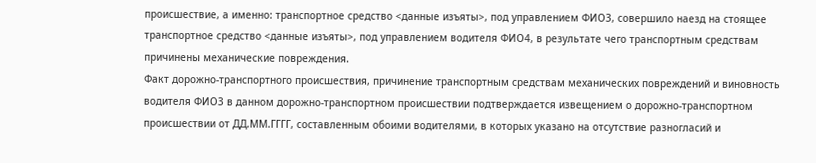происшествие, а именно: транспортное средство <данные изъяты>, под управлением ФИО3, совершило наезд на стоящее транспортное средство <данные изъяты>, под управлением водителя ФИО4, в результате чего транспортным средствам причинены механические повреждения.
Факт дорожно-транспортного происшествия, причинение транспортным средствам механических повреждений и виновность водителя ФИО3 в данном дорожно-транспортном происшествии подтверждается извещением о дорожно-транспортном происшествии от ДД.ММ.ГГГГ, составленным обоими водителями, в которых указано на отсутствие разногласий и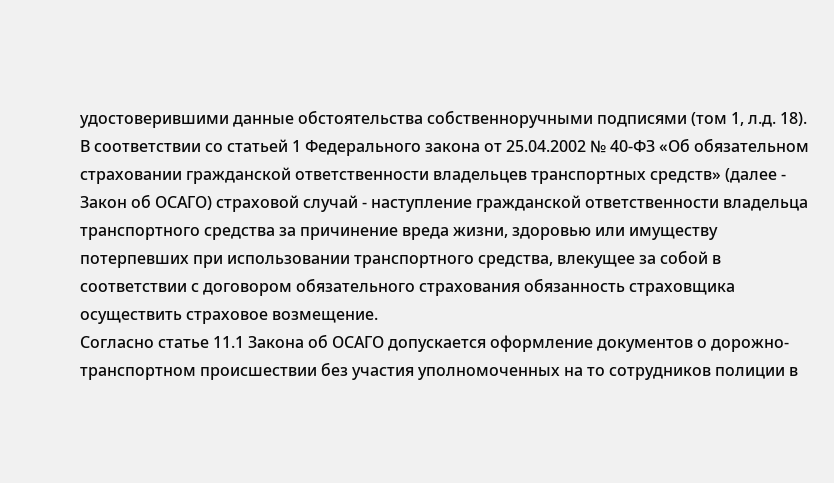удостоверившими данные обстоятельства собственноручными подписями (том 1, л.д. 18).
В соответствии со статьей 1 Федерального закона от 25.04.2002 № 40-ФЗ «Об обязательном страховании гражданской ответственности владельцев транспортных средств» (далее - Закон об ОСАГО) страховой случай - наступление гражданской ответственности владельца транспортного средства за причинение вреда жизни, здоровью или имуществу потерпевших при использовании транспортного средства, влекущее за собой в соответствии с договором обязательного страхования обязанность страховщика осуществить страховое возмещение.
Согласно статье 11.1 Закона об ОСАГО допускается оформление документов о дорожно-транспортном происшествии без участия уполномоченных на то сотрудников полиции в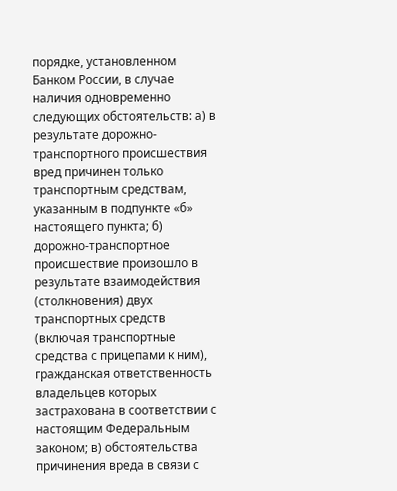порядке, установленном Банком России, в случае наличия одновременно следующих обстоятельств: а) в результате дорожно-транспортного происшествия вред причинен только транспортным средствам, указанным в подпункте «б» настоящего пункта; б) дорожно-транспортное происшествие произошло в результате взаимодействия (столкновения) двух транспортных средств (включая транспортные средства с прицепами к ним), гражданская ответственность владельцев которых застрахована в соответствии с настоящим Федеральным законом; в) обстоятельства причинения вреда в связи с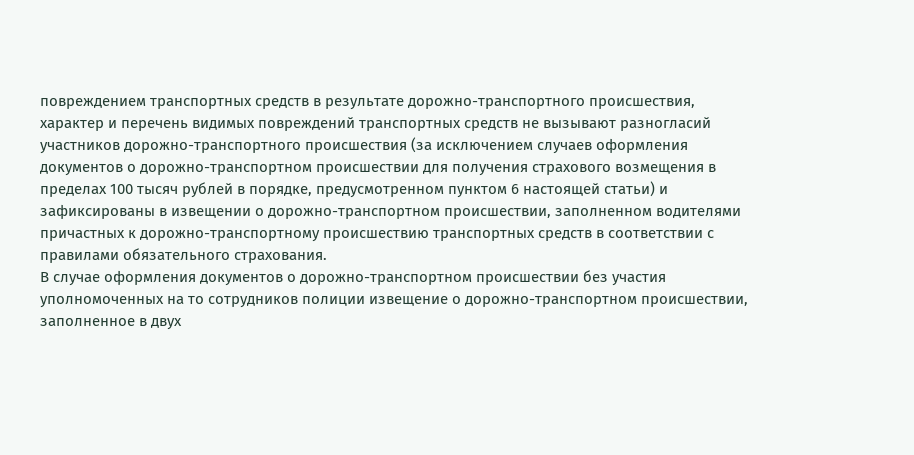повреждением транспортных средств в результате дорожно-транспортного происшествия, характер и перечень видимых повреждений транспортных средств не вызывают разногласий участников дорожно-транспортного происшествия (за исключением случаев оформления документов о дорожно-транспортном происшествии для получения страхового возмещения в пределах 100 тысяч рублей в порядке, предусмотренном пунктом 6 настоящей статьи) и зафиксированы в извещении о дорожно-транспортном происшествии, заполненном водителями причастных к дорожно-транспортному происшествию транспортных средств в соответствии с правилами обязательного страхования.
В случае оформления документов о дорожно-транспортном происшествии без участия уполномоченных на то сотрудников полиции извещение о дорожно-транспортном происшествии, заполненное в двух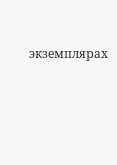экземплярах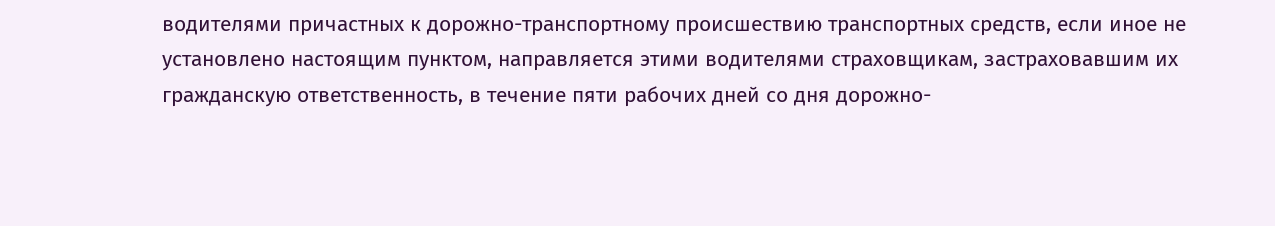водителями причастных к дорожно-транспортному происшествию транспортных средств, если иное не установлено настоящим пунктом, направляется этими водителями страховщикам, застраховавшим их гражданскую ответственность, в течение пяти рабочих дней со дня дорожно-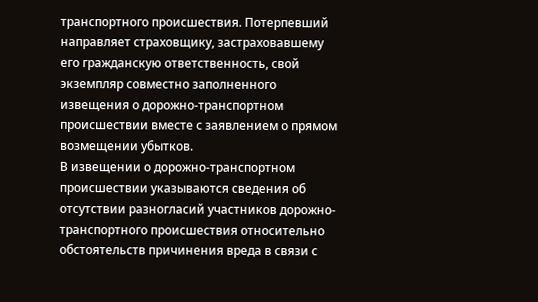транспортного происшествия. Потерпевший направляет страховщику, застраховавшему его гражданскую ответственность, свой экземпляр совместно заполненного извещения о дорожно-транспортном происшествии вместе с заявлением о прямом возмещении убытков.
В извещении о дорожно-транспортном происшествии указываются сведения об отсутствии разногласий участников дорожно-транспортного происшествия относительно обстоятельств причинения вреда в связи с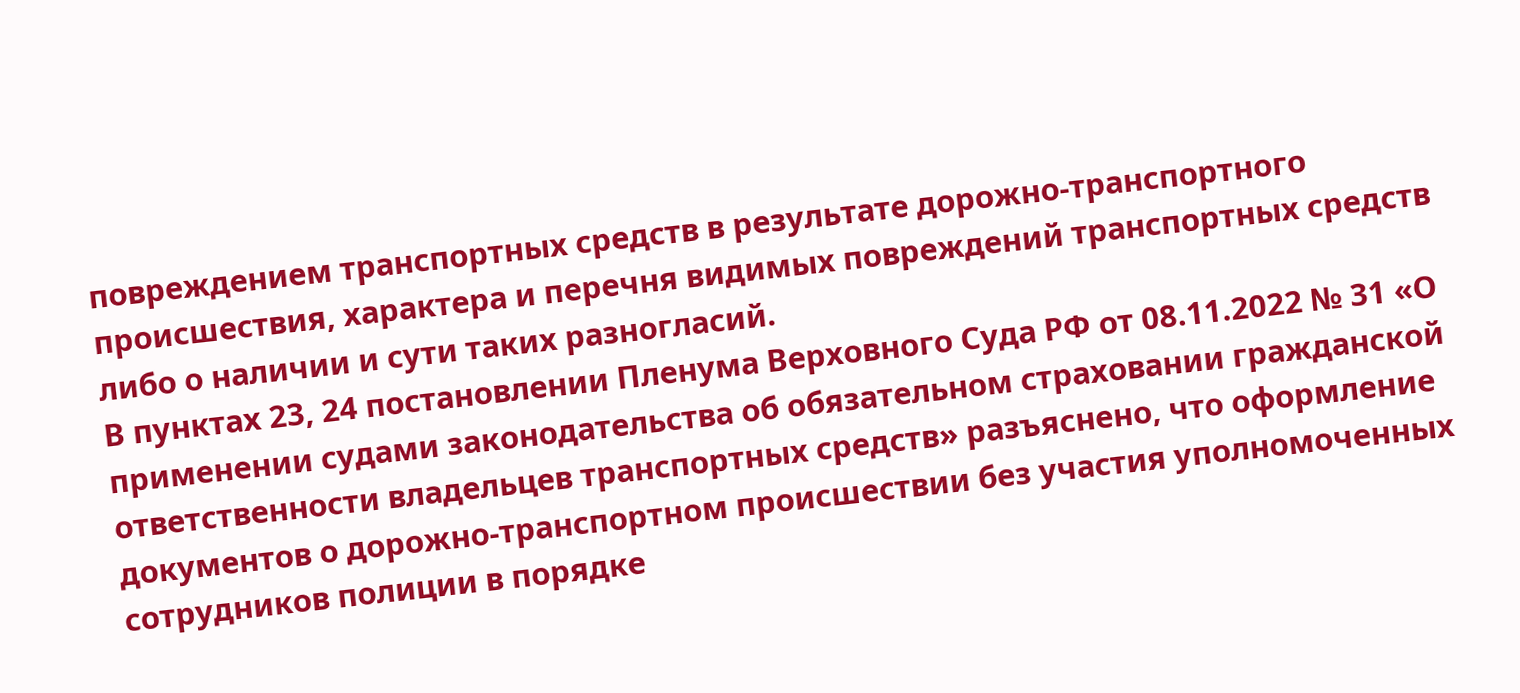повреждением транспортных средств в результате дорожно-транспортного происшествия, характера и перечня видимых повреждений транспортных средств либо о наличии и сути таких разногласий.
В пунктах 23, 24 постановлении Пленума Верховного Суда РФ от 08.11.2022 № 31 «О применении судами законодательства об обязательном страховании гражданской ответственности владельцев транспортных средств» разъяснено, что оформление документов о дорожно-транспортном происшествии без участия уполномоченных сотрудников полиции в порядке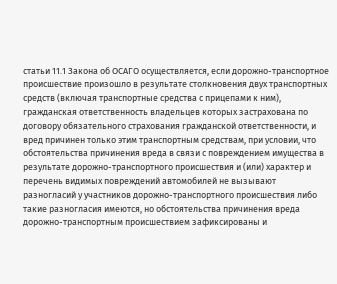статьи 11.1 Закона об ОСАГО осуществляется, если дорожно-транспортное происшествие произошло в результате столкновения двух транспортных средств (включая транспортные средства с прицепами к ним), гражданская ответственность владельцев которых застрахована по договору обязательного страхования гражданской ответственности, и вред причинен только этим транспортным средствам, при условии, что обстоятельства причинения вреда в связи с повреждением имущества в результате дорожно-транспортного происшествия и (или) характер и перечень видимых повреждений автомобилей не вызывают разногласий у участников дорожно-транспортного происшествия либо такие разногласия имеются, но обстоятельства причинения вреда дорожно-транспортным происшествием зафиксированы и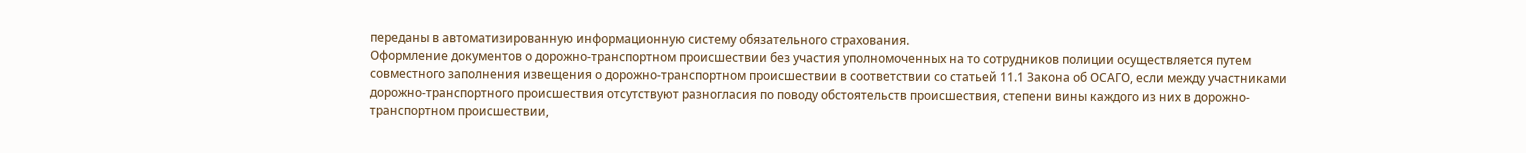переданы в автоматизированную информационную систему обязательного страхования.
Оформление документов о дорожно-транспортном происшествии без участия уполномоченных на то сотрудников полиции осуществляется путем совместного заполнения извещения о дорожно-транспортном происшествии в соответствии со статьей 11.1 Закона об ОСАГО, если между участниками дорожно-транспортного происшествия отсутствуют разногласия по поводу обстоятельств происшествия, степени вины каждого из них в дорожно-транспортном происшествии,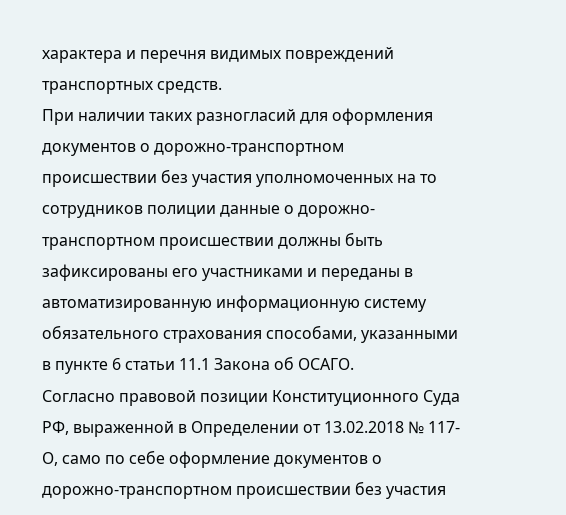характера и перечня видимых повреждений транспортных средств.
При наличии таких разногласий для оформления документов о дорожно-транспортном происшествии без участия уполномоченных на то сотрудников полиции данные о дорожно-транспортном происшествии должны быть зафиксированы его участниками и переданы в автоматизированную информационную систему обязательного страхования способами, указанными в пункте 6 статьи 11.1 Закона об ОСАГО.
Согласно правовой позиции Конституционного Суда РФ, выраженной в Определении от 13.02.2018 № 117-О, само по себе оформление документов о дорожно-транспортном происшествии без участия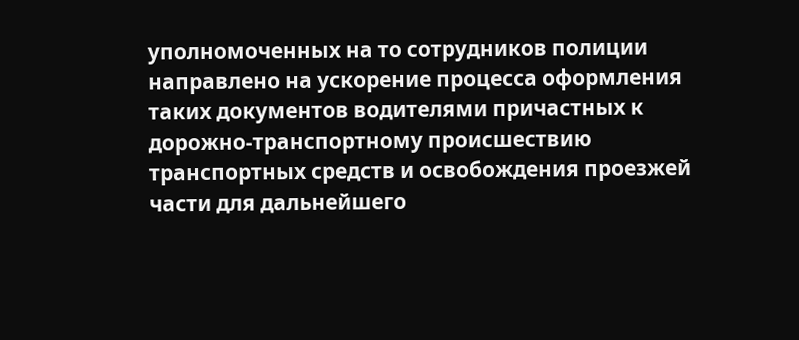уполномоченных на то сотрудников полиции направлено на ускорение процесса оформления таких документов водителями причастных к дорожно-транспортному происшествию транспортных средств и освобождения проезжей части для дальнейшего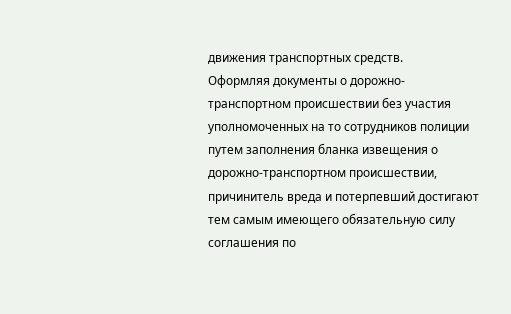движения транспортных средств.
Оформляя документы о дорожно-транспортном происшествии без участия уполномоченных на то сотрудников полиции путем заполнения бланка извещения о дорожно-транспортном происшествии, причинитель вреда и потерпевший достигают тем самым имеющего обязательную силу соглашения по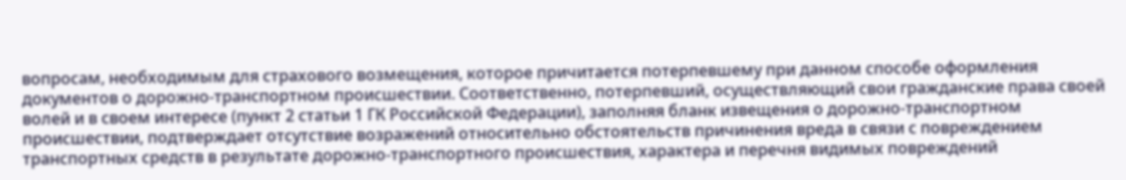вопросам, необходимым для страхового возмещения, которое причитается потерпевшему при данном способе оформления документов о дорожно-транспортном происшествии. Соответственно, потерпевший, осуществляющий свои гражданские права своей волей и в своем интересе (пункт 2 статьи 1 ГК Российской Федерации), заполняя бланк извещения о дорожно-транспортном происшествии, подтверждает отсутствие возражений относительно обстоятельств причинения вреда в связи с повреждением транспортных средств в результате дорожно-транспортного происшествия, характера и перечня видимых повреждений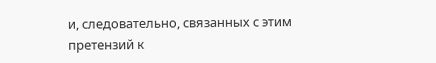и, следовательно, связанных с этим претензий к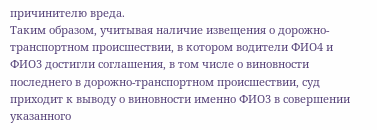причинителю вреда.
Таким образом, учитывая наличие извещения о дорожно-транспортном происшествии, в котором водители ФИО4 и ФИО3 достигли соглашения, в том числе о виновности последнего в дорожно-транспортном происшествии, суд приходит к выводу о виновности именно ФИО3 в совершении указанного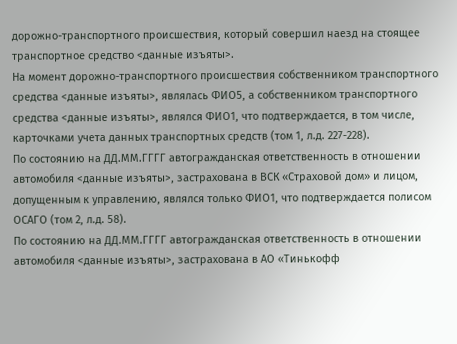дорожно-транспортного происшествия, который совершил наезд на стоящее транспортное средство <данные изъяты>.
На момент дорожно-транспортного происшествия собственником транспортного средства <данные изъяты>, являлась ФИО5, а собственником транспортного средства <данные изъяты>, являлся ФИО1, что подтверждается, в том числе, карточками учета данных транспортных средств (том 1, л.д. 227-228).
По состоянию на ДД.ММ.ГГГГ автогражданская ответственность в отношении автомобиля <данные изъяты>, застрахована в ВСК «Страховой дом» и лицом, допущенным к управлению, являлся только ФИО1, что подтверждается полисом ОСАГО (том 2, л.д. 58).
По состоянию на ДД.ММ.ГГГГ автогражданская ответственность в отношении автомобиля <данные изъяты>, застрахована в АО «Тинькофф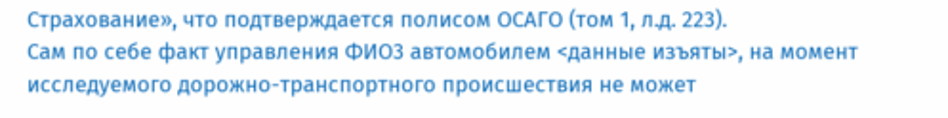Страхование», что подтверждается полисом ОСАГО (том 1, л.д. 223).
Сам по себе факт управления ФИО3 автомобилем <данные изъяты>, на момент исследуемого дорожно-транспортного происшествия не может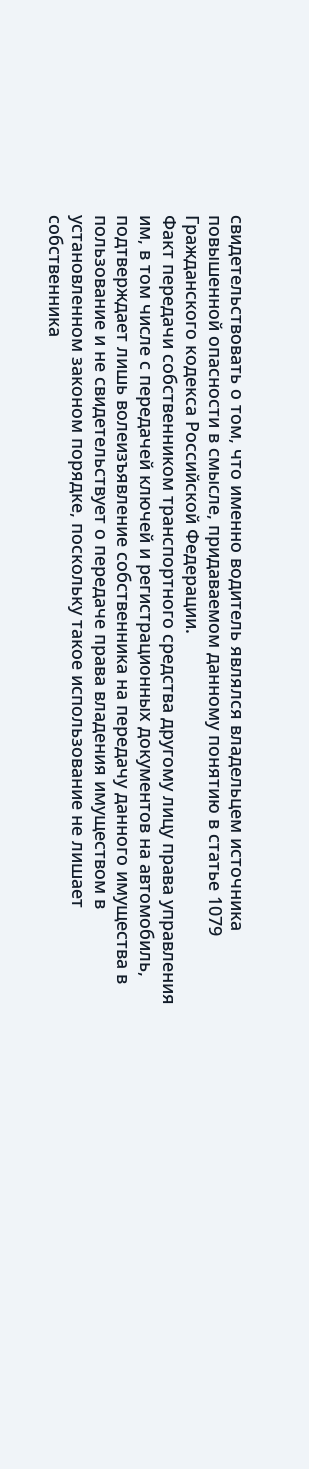свидетельствовать о том, что именно водитель являлся владельцем источника повышенной опасности в смысле, придаваемом данному понятию в статье 1079 Гражданского кодекса Российской Федерации.
Факт передачи собственником транспортного средства другому лицу права управления им, в том числе с передачей ключей и регистрационных документов на автомобиль, подтверждает лишь волеизъявление собственника на передачу данного имущества в пользование и не свидетельствует о передаче права владения имуществом в установленном законом порядке, поскольку такое использование не лишает собственника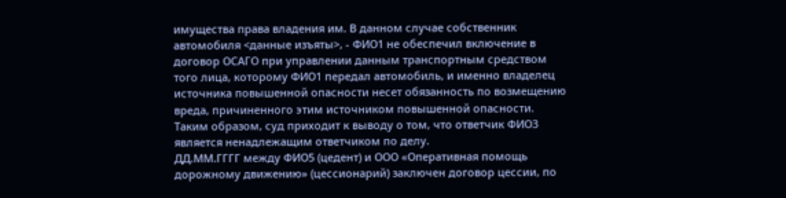имущества права владения им. В данном случае собственник автомобиля <данные изъяты>, - ФИО1 не обеспечил включение в договор ОСАГО при управлении данным транспортным средством того лица, которому ФИО1 передал автомобиль, и именно владелец источника повышенной опасности несет обязанность по возмещению вреда, причиненного этим источником повышенной опасности.
Таким образом, суд приходит к выводу о том, что ответчик ФИО3 является ненадлежащим ответчиком по делу.
ДД.ММ.ГГГГ между ФИО5 (цедент) и ООО «Оперативная помощь дорожному движению» (цессионарий) заключен договор цессии, по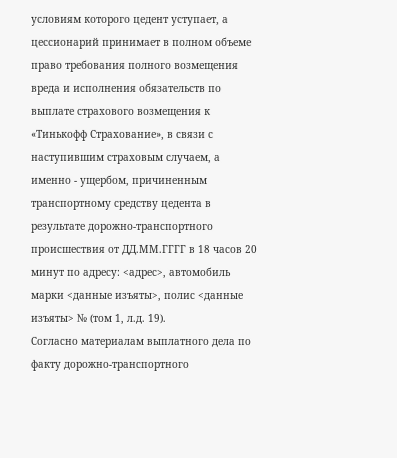условиям которого цедент уступает, а цессионарий принимает в полном объеме право требования полного возмещения вреда и исполнения обязательств по выплате страхового возмещения к «Тинькофф Страхование», в связи с наступившим страховым случаем, а именно - ущербом, причиненным транспортному средству цедента в результате дорожно-транспортного происшествия от ДД.ММ.ГГГГ в 18 часов 20 минут по адресу: <адрес>, автомобиль марки <данные изъяты>, полис <данные изъяты> № (том 1, л.д. 19).
Согласно материалам выплатного дела по факту дорожно-транспортного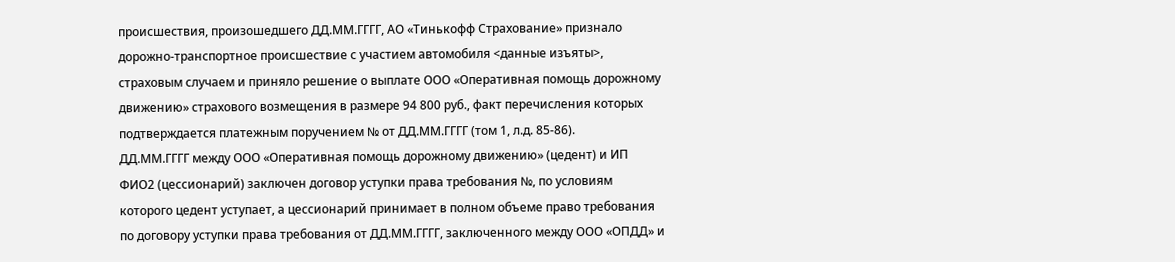происшествия, произошедшего ДД.ММ.ГГГГ, АО «Тинькофф Страхование» признало дорожно-транспортное происшествие с участием автомобиля <данные изъяты>, страховым случаем и приняло решение о выплате ООО «Оперативная помощь дорожному движению» страхового возмещения в размере 94 800 руб., факт перечисления которых подтверждается платежным поручением № от ДД.ММ.ГГГГ (том 1, л.д. 85-86).
ДД.ММ.ГГГГ между ООО «Оперативная помощь дорожному движению» (цедент) и ИП ФИО2 (цессионарий) заключен договор уступки права требования №, по условиям которого цедент уступает, а цессионарий принимает в полном объеме право требования по договору уступки права требования от ДД.ММ.ГГГГ, заключенного между ООО «ОПДД» и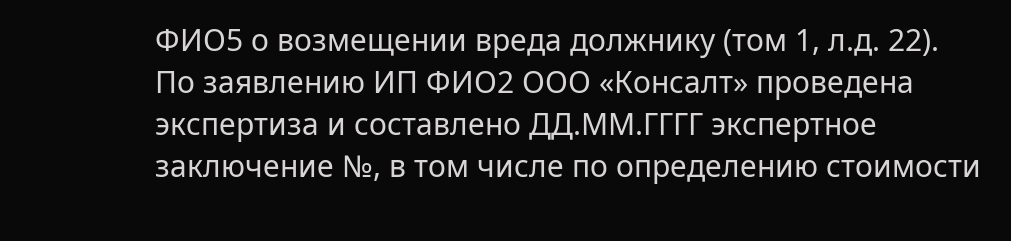ФИО5 о возмещении вреда должнику (том 1, л.д. 22).
По заявлению ИП ФИО2 ООО «Консалт» проведена экспертиза и составлено ДД.ММ.ГГГГ экспертное заключение №, в том числе по определению стоимости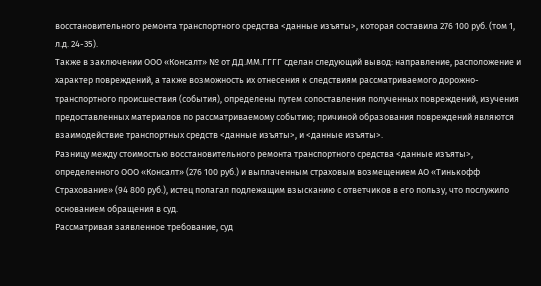восстановительного ремонта транспортного средства <данные изъяты>, которая составила 276 100 руб. (том 1, л.д. 24-35).
Также в заключении ООО «Консалт» № от ДД.ММ.ГГГГ сделан следующий вывод: направление, расположение и характер повреждений, а также возможность их отнесения к следствиям рассматриваемого дорожно-транспортного происшествия (события), определены путем сопоставления полученных повреждений, изучения предоставленных материалов по рассматриваемому событию; причиной образования повреждений являются взаимодействие транспортных средств <данные изъяты>, и <данные изъяты>.
Разницу между стоимостью восстановительного ремонта транспортного средства <данные изъяты>, определенного ООО «Консалт» (276 100 руб.) и выплаченным страховым возмещением АО «Тинькофф Страхование» (94 800 руб.), истец полагал подлежащим взысканию с ответчиков в его пользу, что послужило основанием обращения в суд.
Рассматривая заявленное требование, суд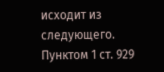исходит из следующего.
Пунктом 1 ст. 929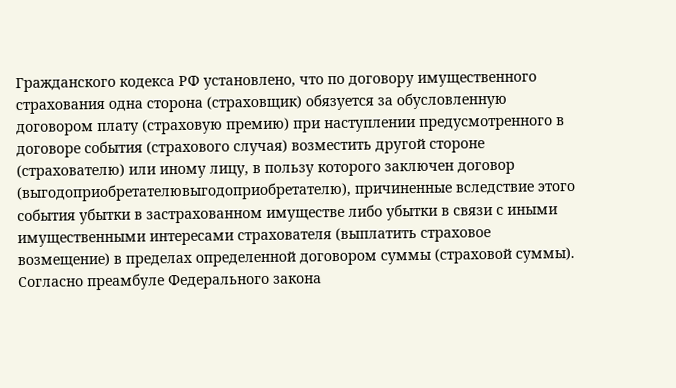Гражданского кодекса РФ установлено, что по договору имущественного страхования одна сторона (страховщик) обязуется за обусловленную договором плату (страховую премию) при наступлении предусмотренного в договоре события (страхового случая) возместить другой стороне (страхователю) или иному лицу, в пользу которого заключен договор (выгодоприобретателювыгодоприобретателю), причиненные вследствие этого события убытки в застрахованном имуществе либо убытки в связи с иными имущественными интересами страхователя (выплатить страховое возмещение) в пределах определенной договором суммы (страховой суммы).
Согласно преамбуле Федерального закона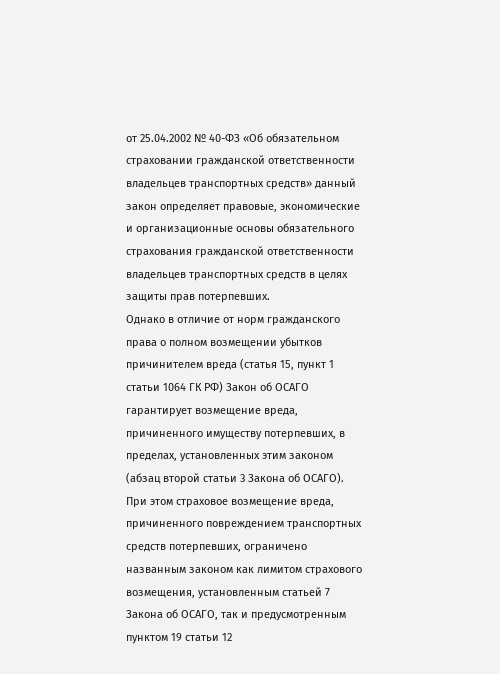от 25.04.2002 № 40-ФЗ «Об обязательном страховании гражданской ответственности владельцев транспортных средств» данный закон определяет правовые, экономические и организационные основы обязательного страхования гражданской ответственности владельцев транспортных средств в целях защиты прав потерпевших.
Однако в отличие от норм гражданского права о полном возмещении убытков причинителем вреда (статья 15, пункт 1 статьи 1064 ГК РФ) Закон об ОСАГО гарантирует возмещение вреда, причиненного имуществу потерпевших, в пределах, установленных этим законом (абзац второй статьи 3 Закона об ОСАГО).
При этом страховое возмещение вреда, причиненного повреждением транспортных средств потерпевших, ограничено названным законом как лимитом страхового возмещения, установленным статьей 7 Закона об ОСАГО, так и предусмотренным пунктом 19 статьи 12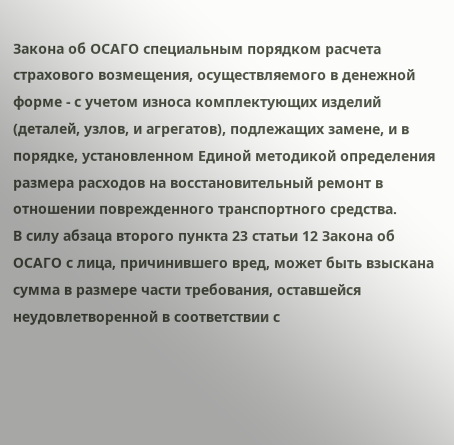Закона об ОСАГО специальным порядком расчета страхового возмещения, осуществляемого в денежной форме - с учетом износа комплектующих изделий (деталей, узлов, и агрегатов), подлежащих замене, и в порядке, установленном Единой методикой определения размера расходов на восстановительный ремонт в отношении поврежденного транспортного средства.
В силу абзаца второго пункта 23 статьи 12 Закона об ОСАГО с лица, причинившего вред, может быть взыскана сумма в размере части требования, оставшейся неудовлетворенной в соответствии с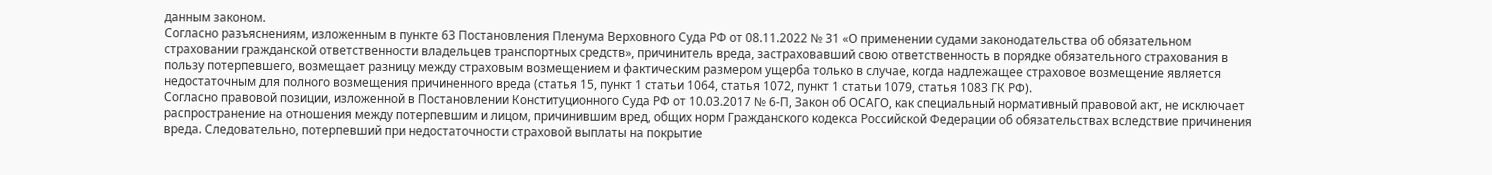данным законом.
Согласно разъяснениям, изложенным в пункте 63 Постановления Пленума Верховного Суда РФ от 08.11.2022 № 31 «О применении судами законодательства об обязательном страховании гражданской ответственности владельцев транспортных средств», причинитель вреда, застраховавший свою ответственность в порядке обязательного страхования в пользу потерпевшего, возмещает разницу между страховым возмещением и фактическим размером ущерба только в случае, когда надлежащее страховое возмещение является недостаточным для полного возмещения причиненного вреда (статья 15, пункт 1 статьи 1064, статья 1072, пункт 1 статьи 1079, статья 1083 ГК РФ).
Согласно правовой позиции, изложенной в Постановлении Конституционного Суда РФ от 10.03.2017 № 6-П, Закон об ОСАГО, как специальный нормативный правовой акт, не исключает распространение на отношения между потерпевшим и лицом, причинившим вред, общих норм Гражданского кодекса Российской Федерации об обязательствах вследствие причинения вреда. Следовательно, потерпевший при недостаточности страховой выплаты на покрытие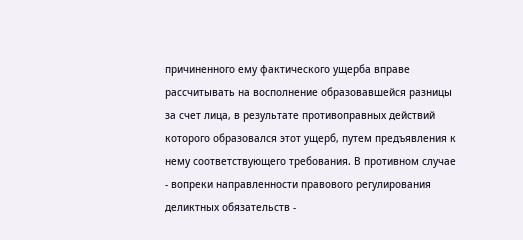причиненного ему фактического ущерба вправе рассчитывать на восполнение образовавшейся разницы за счет лица, в результате противоправных действий которого образовался этот ущерб, путем предъявления к нему соответствующего требования. В противном случае - вопреки направленности правового регулирования деликтных обязательств -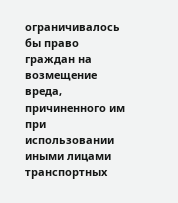ограничивалось бы право граждан на возмещение вреда, причиненного им при использовании иными лицами транспортных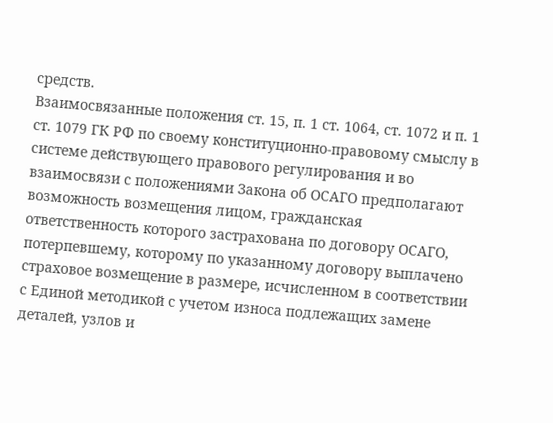средств.
Взаимосвязанные положения ст. 15, п. 1 ст. 1064, ст. 1072 и п. 1 ст. 1079 ГК РФ по своему конституционно-правовому смыслу в системе действующего правового регулирования и во взаимосвязи с положениями Закона об ОСАГО предполагают возможность возмещения лицом, гражданская ответственность которого застрахована по договору ОСАГО, потерпевшему, которому по указанному договору выплачено страховое возмещение в размере, исчисленном в соответствии с Единой методикой с учетом износа подлежащих замене деталей, узлов и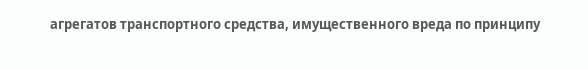агрегатов транспортного средства, имущественного вреда по принципу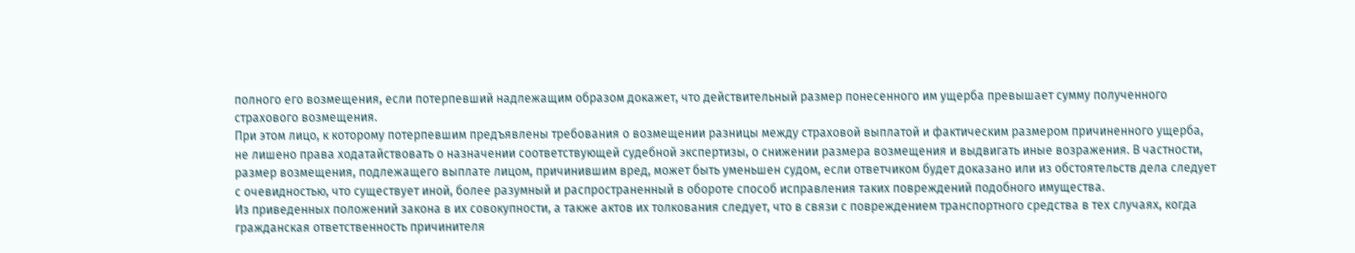полного его возмещения, если потерпевший надлежащим образом докажет, что действительный размер понесенного им ущерба превышает сумму полученного страхового возмещения.
При этом лицо, к которому потерпевшим предъявлены требования о возмещении разницы между страховой выплатой и фактическим размером причиненного ущерба, не лишено права ходатайствовать о назначении соответствующей судебной экспертизы, о снижении размера возмещения и выдвигать иные возражения. В частности, размер возмещения, подлежащего выплате лицом, причинившим вред, может быть уменьшен судом, если ответчиком будет доказано или из обстоятельств дела следует с очевидностью, что существует иной, более разумный и распространенный в обороте способ исправления таких повреждений подобного имущества.
Из приведенных положений закона в их совокупности, а также актов их толкования следует, что в связи с повреждением транспортного средства в тех случаях, когда гражданская ответственность причинителя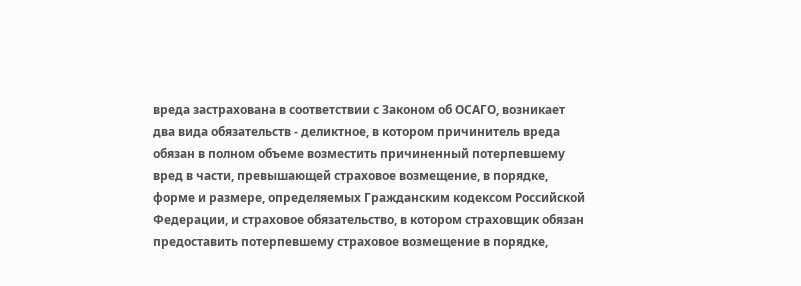вреда застрахована в соответствии с Законом об ОСАГО, возникает два вида обязательств - деликтное, в котором причинитель вреда обязан в полном объеме возместить причиненный потерпевшему вред в части, превышающей страховое возмещение, в порядке, форме и размере, определяемых Гражданским кодексом Российской Федерации, и страховое обязательство, в котором страховщик обязан предоставить потерпевшему страховое возмещение в порядке,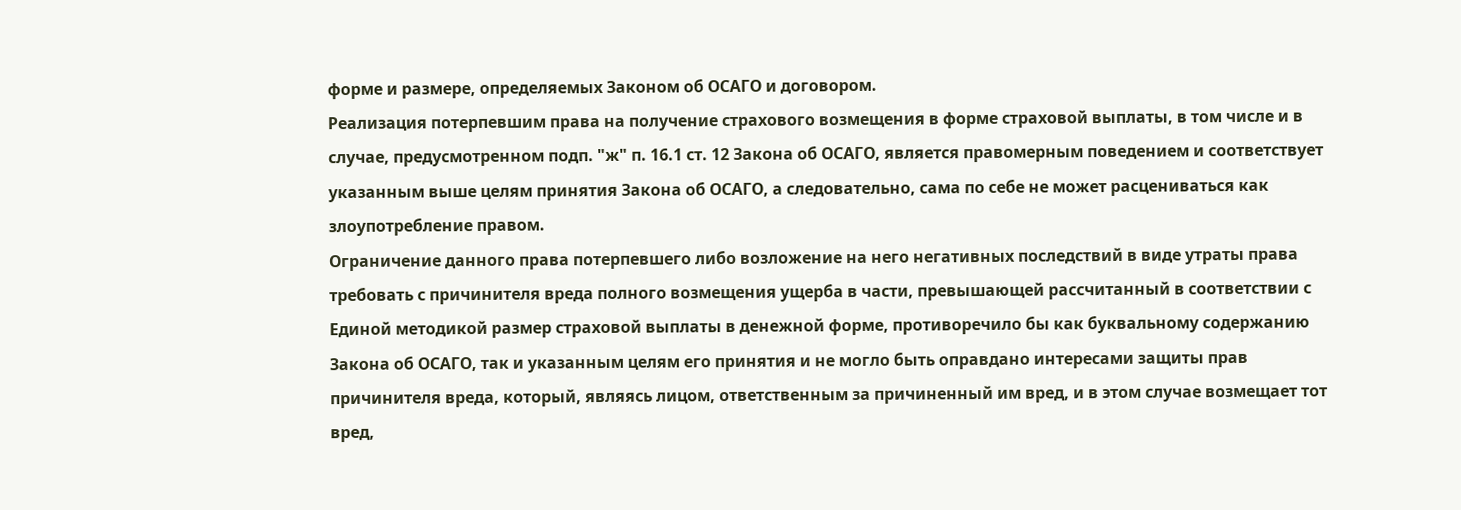форме и размере, определяемых Законом об ОСАГО и договором.
Реализация потерпевшим права на получение страхового возмещения в форме страховой выплаты, в том числе и в случае, предусмотренном подп. "ж" п. 16.1 ст. 12 Закона об ОСАГО, является правомерным поведением и соответствует указанным выше целям принятия Закона об ОСАГО, а следовательно, сама по себе не может расцениваться как злоупотребление правом.
Ограничение данного права потерпевшего либо возложение на него негативных последствий в виде утраты права требовать с причинителя вреда полного возмещения ущерба в части, превышающей рассчитанный в соответствии с Единой методикой размер страховой выплаты в денежной форме, противоречило бы как буквальному содержанию Закона об ОСАГО, так и указанным целям его принятия и не могло быть оправдано интересами защиты прав причинителя вреда, который, являясь лицом, ответственным за причиненный им вред, и в этом случае возмещает тот вред,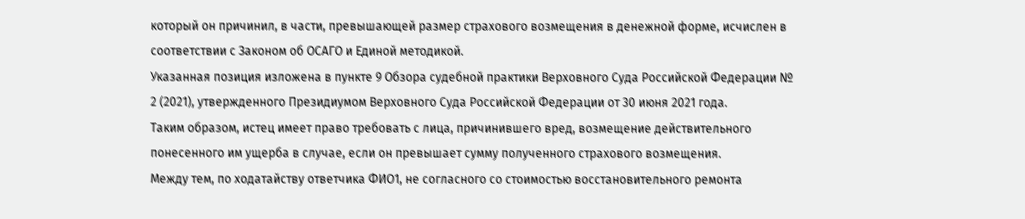который он причинил, в части, превышающей размер страхового возмещения в денежной форме, исчислен в соответствии с Законом об ОСАГО и Единой методикой.
Указанная позиция изложена в пункте 9 Обзора судебной практики Верховного Суда Российской Федерации № 2 (2021), утвержденного Президиумом Верховного Суда Российской Федерации от 30 июня 2021 года.
Таким образом, истец имеет право требовать с лица, причинившего вред, возмещение действительного понесенного им ущерба в случае, если он превышает сумму полученного страхового возмещения.
Между тем, по ходатайству ответчика ФИО1, не согласного со стоимостью восстановительного ремонта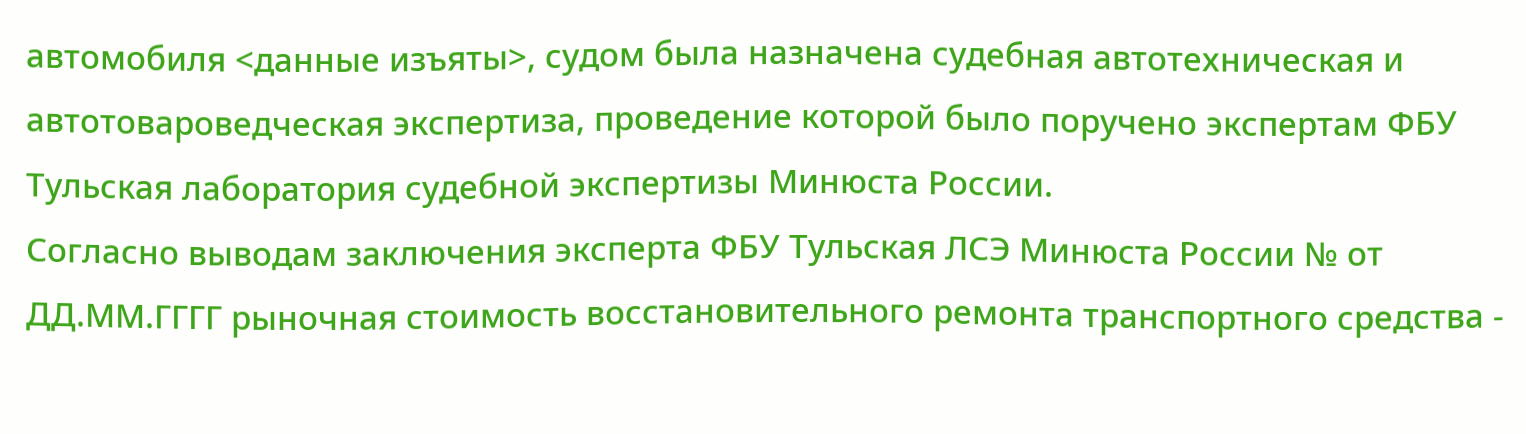автомобиля <данные изъяты>, судом была назначена судебная автотехническая и автотовароведческая экспертиза, проведение которой было поручено экспертам ФБУ Тульская лаборатория судебной экспертизы Минюста России.
Согласно выводам заключения эксперта ФБУ Тульская ЛСЭ Минюста России № от ДД.ММ.ГГГГ рыночная стоимость восстановительного ремонта транспортного средства -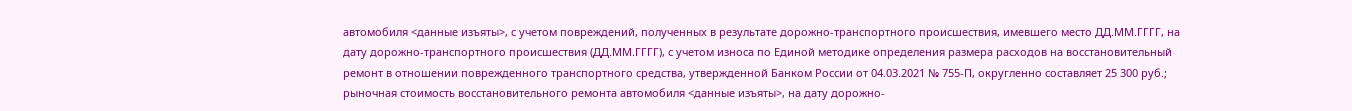автомобиля <данные изъяты>, с учетом повреждений, полученных в результате дорожно-транспортного происшествия, имевшего место ДД.ММ.ГГГГ, на дату дорожно-транспортного происшествия (ДД.ММ.ГГГГ), с учетом износа по Единой методике определения размера расходов на восстановительный ремонт в отношении поврежденного транспортного средства, утвержденной Банком России от 04.03.2021 № 755-П, округленно составляет 25 300 руб.; рыночная стоимость восстановительного ремонта автомобиля <данные изъяты>, на дату дорожно-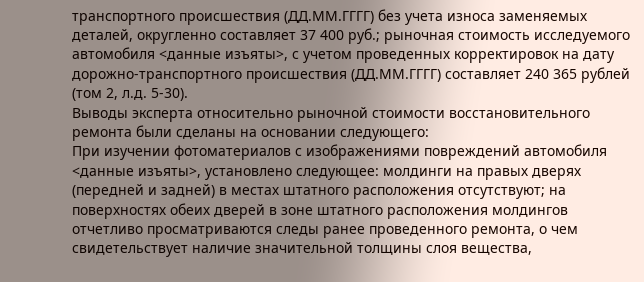транспортного происшествия (ДД.ММ.ГГГГ) без учета износа заменяемых деталей, округленно составляет 37 400 руб.; рыночная стоимость исследуемого автомобиля <данные изъяты>, с учетом проведенных корректировок на дату дорожно-транспортного происшествия (ДД.ММ.ГГГГ) составляет 240 365 рублей (том 2, л.д. 5-30).
Выводы эксперта относительно рыночной стоимости восстановительного ремонта были сделаны на основании следующего:
При изучении фотоматериалов с изображениями повреждений автомобиля <данные изъяты>, установлено следующее: молдинги на правых дверях (передней и задней) в местах штатного расположения отсутствуют; на поверхностях обеих дверей в зоне штатного расположения молдингов отчетливо просматриваются следы ранее проведенного ремонта, о чем свидетельствует наличие значительной толщины слоя вещества,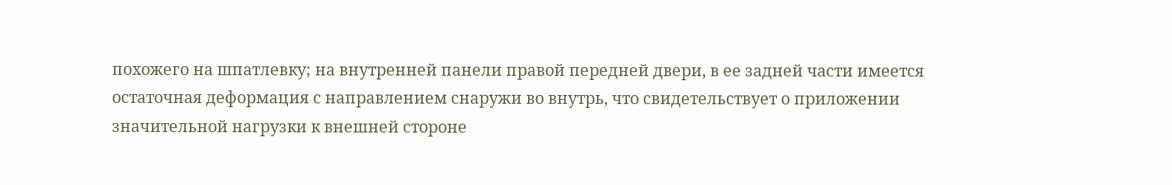похожего на шпатлевку; на внутренней панели правой передней двери, в ее задней части имеется остаточная деформация с направлением снаружи во внутрь, что свидетельствует о приложении значительной нагрузки к внешней стороне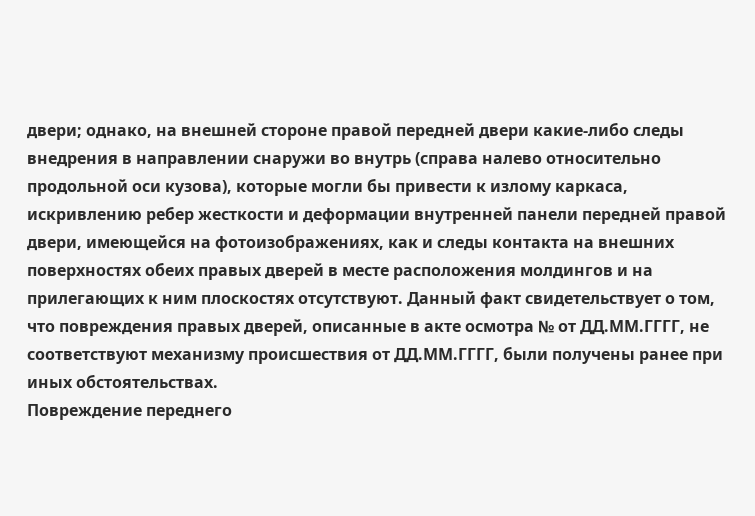двери; однако, на внешней стороне правой передней двери какие-либо следы внедрения в направлении снаружи во внутрь (справа налево относительно продольной оси кузова), которые могли бы привести к излому каркаса, искривлению ребер жесткости и деформации внутренней панели передней правой двери, имеющейся на фотоизображениях, как и следы контакта на внешних поверхностях обеих правых дверей в месте расположения молдингов и на прилегающих к ним плоскостях отсутствуют. Данный факт свидетельствует о том, что повреждения правых дверей, описанные в акте осмотра № от ДД.ММ.ГГГГ, не соответствуют механизму происшествия от ДД.ММ.ГГГГ, были получены ранее при иных обстоятельствах.
Повреждение переднего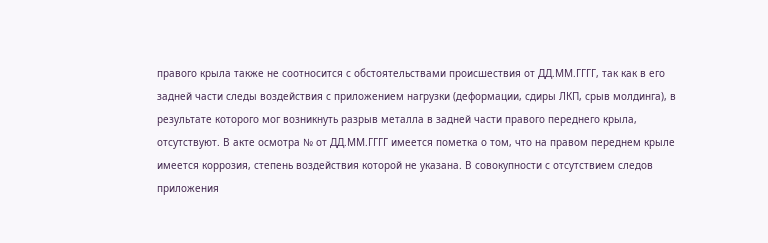правого крыла также не соотносится с обстоятельствами происшествия от ДД.ММ.ГГГГ, так как в его задней части следы воздействия с приложением нагрузки (деформации, сдиры ЛКП, срыв молдинга), в результате которого мог возникнуть разрыв металла в задней части правого переднего крыла, отсутствуют. В акте осмотра № от ДД.ММ.ГГГГ имеется пометка о том, что на правом переднем крыле имеется коррозия, степень воздействия которой не указана. В совокупности с отсутствием следов приложения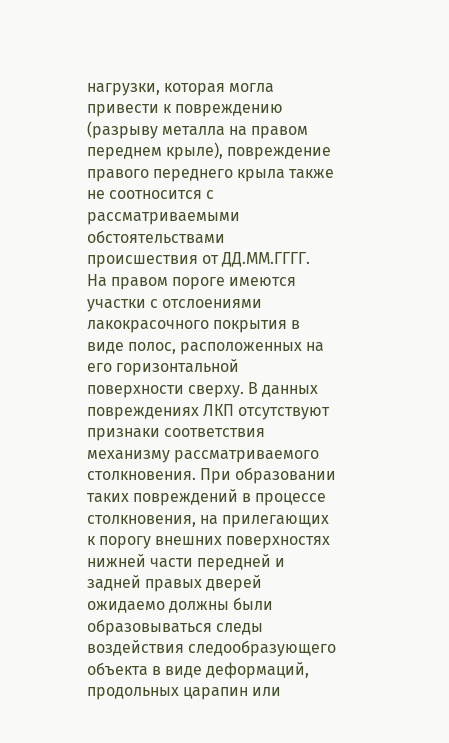нагрузки, которая могла привести к повреждению (разрыву металла на правом переднем крыле), повреждение правого переднего крыла также не соотносится с рассматриваемыми обстоятельствами происшествия от ДД.ММ.ГГГГ.
На правом пороге имеются участки с отслоениями лакокрасочного покрытия в виде полос, расположенных на его горизонтальной поверхности сверху. В данных повреждениях ЛКП отсутствуют признаки соответствия механизму рассматриваемого столкновения. При образовании таких повреждений в процессе столкновения, на прилегающих к порогу внешних поверхностях нижней части передней и задней правых дверей ожидаемо должны были образовываться следы воздействия следообразующего объекта в виде деформаций, продольных царапин или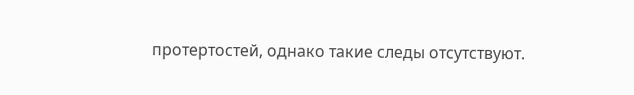протертостей, однако такие следы отсутствуют.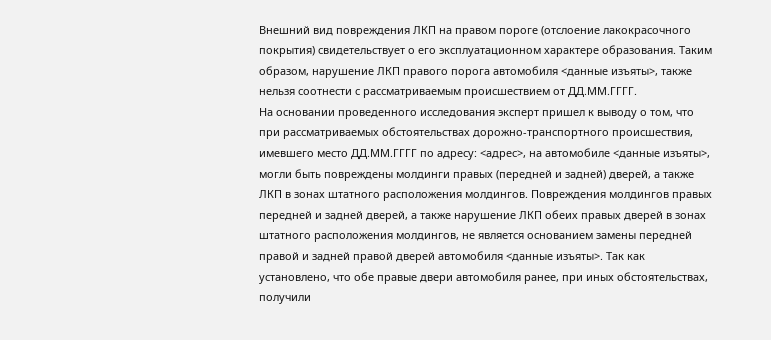Внешний вид повреждения ЛКП на правом пороге (отслоение лакокрасочного покрытия) свидетельствует о его эксплуатационном характере образования. Таким образом, нарушение ЛКП правого порога автомобиля <данные изъяты>, также нельзя соотнести с рассматриваемым происшествием от ДД.ММ.ГГГГ.
На основании проведенного исследования эксперт пришел к выводу о том, что при рассматриваемых обстоятельствах дорожно-транспортного происшествия, имевшего место ДД.ММ.ГГГГ по адресу: <адрес>, на автомобиле <данные изъяты>, могли быть повреждены молдинги правых (передней и задней) дверей, а также ЛКП в зонах штатного расположения молдингов. Повреждения молдингов правых передней и задней дверей, а также нарушение ЛКП обеих правых дверей в зонах штатного расположения молдингов, не является основанием замены передней правой и задней правой дверей автомобиля <данные изъяты>. Так как установлено, что обе правые двери автомобиля ранее, при иных обстоятельствах, получили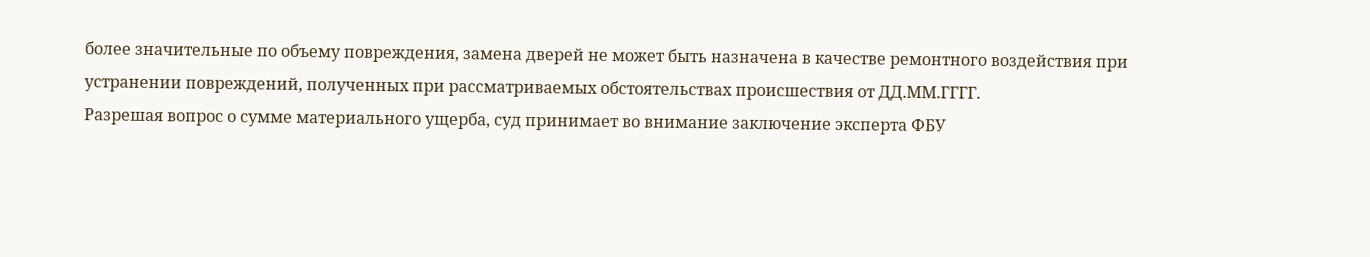более значительные по объему повреждения, замена дверей не может быть назначена в качестве ремонтного воздействия при устранении повреждений, полученных при рассматриваемых обстоятельствах происшествия от ДД.ММ.ГГГГ.
Разрешая вопрос о сумме материального ущерба, суд принимает во внимание заключение эксперта ФБУ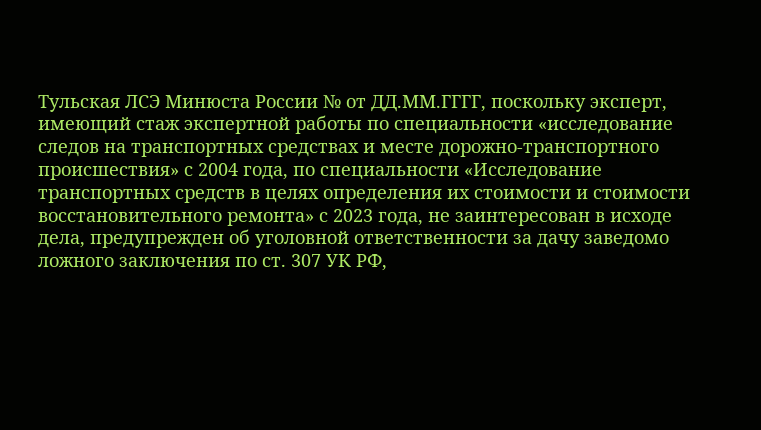Тульская ЛСЭ Минюста России № от ДД.ММ.ГГГГ, поскольку эксперт, имеющий стаж экспертной работы по специальности «исследование следов на транспортных средствах и месте дорожно-транспортного происшествия» с 2004 года, по специальности «Исследование транспортных средств в целях определения их стоимости и стоимости восстановительного ремонта» с 2023 года, не заинтересован в исходе дела, предупрежден об уголовной ответственности за дачу заведомо ложного заключения по ст. 307 УК РФ,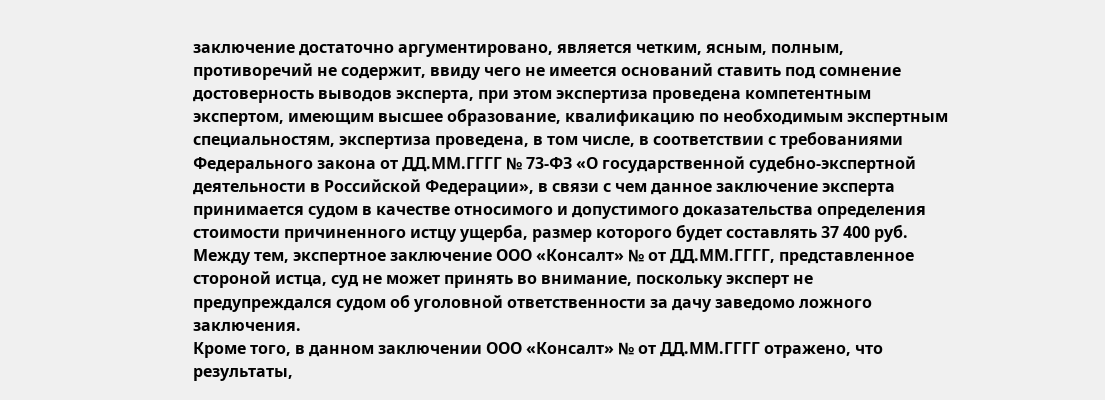заключение достаточно аргументировано, является четким, ясным, полным, противоречий не содержит, ввиду чего не имеется оснований ставить под сомнение достоверность выводов эксперта, при этом экспертиза проведена компетентным экспертом, имеющим высшее образование, квалификацию по необходимым экспертным специальностям, экспертиза проведена, в том числе, в соответствии с требованиями Федерального закона от ДД.ММ.ГГГГ № 73-ФЗ «О государственной судебно-экспертной деятельности в Российской Федерации», в связи с чем данное заключение эксперта принимается судом в качестве относимого и допустимого доказательства определения стоимости причиненного истцу ущерба, размер которого будет составлять 37 400 руб.
Между тем, экспертное заключение ООО «Консалт» № от ДД.ММ.ГГГГ, представленное стороной истца, суд не может принять во внимание, поскольку эксперт не предупреждался судом об уголовной ответственности за дачу заведомо ложного заключения.
Кроме того, в данном заключении ООО «Консалт» № от ДД.ММ.ГГГГ отражено, что результаты,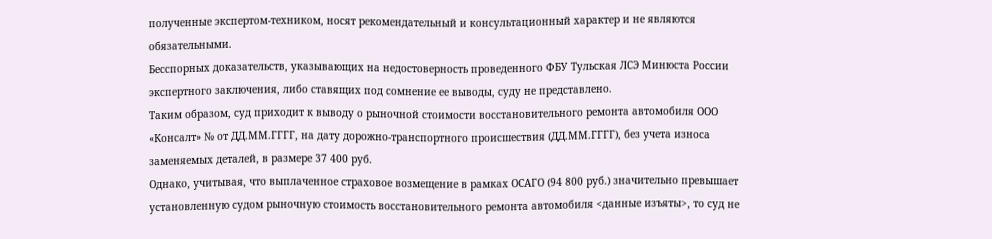полученные экспертом-техником, носят рекомендательный и консультационный характер и не являются обязательными.
Бесспорных доказательств, указывающих на недостоверность проведенного ФБУ Тульская ЛСЭ Минюста России экспертного заключения, либо ставящих под сомнение ее выводы, суду не представлено.
Таким образом, суд приходит к выводу о рыночной стоимости восстановительного ремонта автомобиля ООО «Консалт» № от ДД.ММ.ГГГГ, на дату дорожно-транспортного происшествия (ДД.ММ.ГГГГ), без учета износа заменяемых деталей, в размере 37 400 руб.
Однако, учитывая, что выплаченное страховое возмещение в рамках ОСАГО (94 800 руб.) значительно превышает установленную судом рыночную стоимость восстановительного ремонта автомобиля <данные изъяты>, то суд не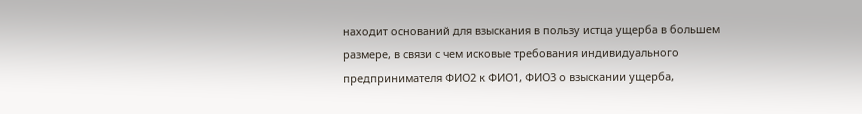находит оснований для взыскания в пользу истца ущерба в большем размере, в связи с чем исковые требования индивидуального предпринимателя ФИО2 к ФИО1, ФИО3 о взыскании ущерба,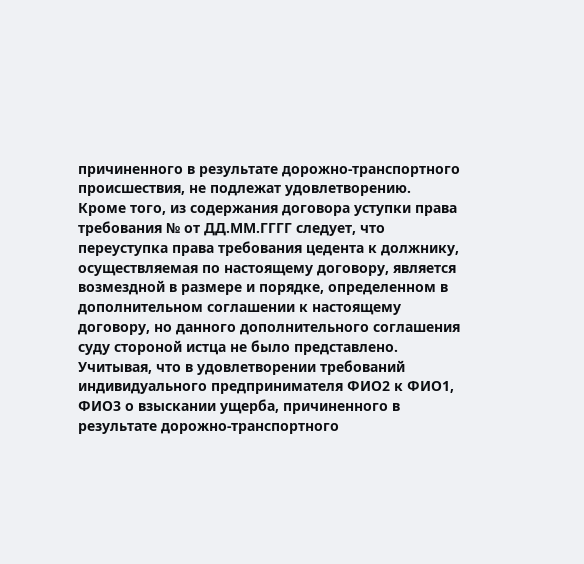причиненного в результате дорожно-транспортного происшествия, не подлежат удовлетворению.
Кроме того, из содержания договора уступки права требования № от ДД.ММ.ГГГГ следует, что переуступка права требования цедента к должнику, осуществляемая по настоящему договору, является возмездной в размере и порядке, определенном в дополнительном соглашении к настоящему договору, но данного дополнительного соглашения суду стороной истца не было представлено.
Учитывая, что в удовлетворении требований индивидуального предпринимателя ФИО2 к ФИО1, ФИО3 о взыскании ущерба, причиненного в результате дорожно-транспортного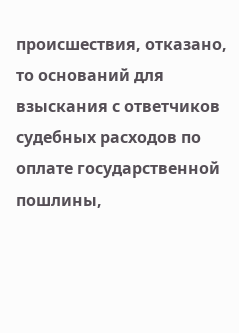происшествия, отказано, то оснований для взыскания с ответчиков судебных расходов по оплате государственной пошлины,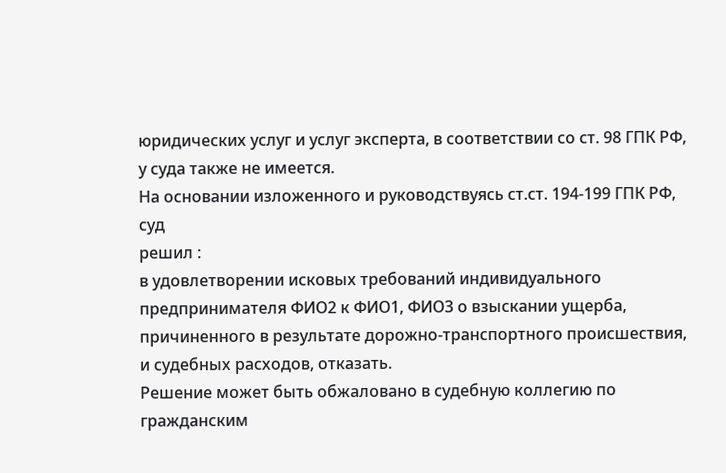юридических услуг и услуг эксперта, в соответствии со ст. 98 ГПК РФ, у суда также не имеется.
На основании изложенного и руководствуясь ст.ст. 194-199 ГПК РФ, суд
решил :
в удовлетворении исковых требований индивидуального предпринимателя ФИО2 к ФИО1, ФИО3 о взыскании ущерба, причиненного в результате дорожно-транспортного происшествия, и судебных расходов, отказать.
Решение может быть обжаловано в судебную коллегию по гражданским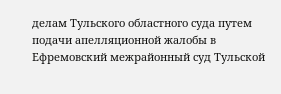делам Тульского областного суда путем подачи апелляционной жалобы в Ефремовский межрайонный суд Тульской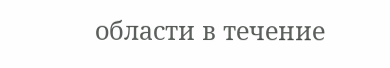области в течение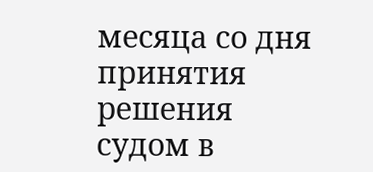месяца со дня принятия решения судом в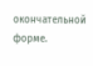окончательной форме.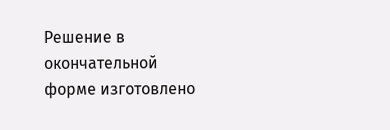Решение в окончательной форме изготовлено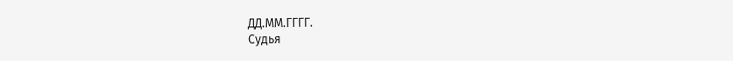ДД.ММ.ГГГГ.
Судья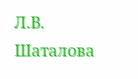Л.В. Шаталова